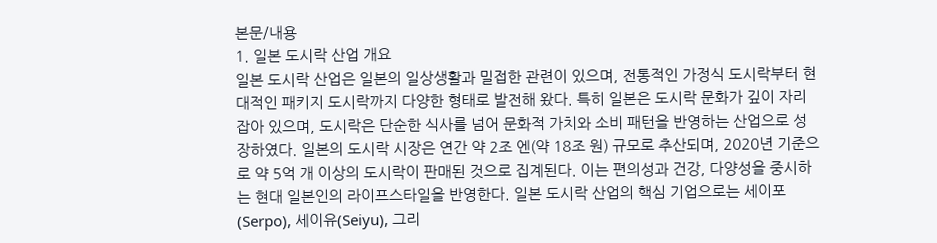본문/내용
1. 일본 도시락 산업 개요
일본 도시락 산업은 일본의 일상생활과 밀접한 관련이 있으며, 전통적인 가정식 도시락부터 현대적인 패키지 도시락까지 다양한 형태로 발전해 왔다. 특히 일본은 도시락 문화가 깊이 자리 잡아 있으며, 도시락은 단순한 식사를 넘어 문화적 가치와 소비 패턴을 반영하는 산업으로 성장하였다. 일본의 도시락 시장은 연간 약 2조 엔(약 18조 원) 규모로 추산되며, 2020년 기준으로 약 5억 개 이상의 도시락이 판매된 것으로 집계된다. 이는 편의성과 건강, 다양성을 중시하는 현대 일본인의 라이프스타일을 반영한다. 일본 도시락 산업의 핵심 기업으로는 세이포(Serpo), 세이유(Seiyu), 그리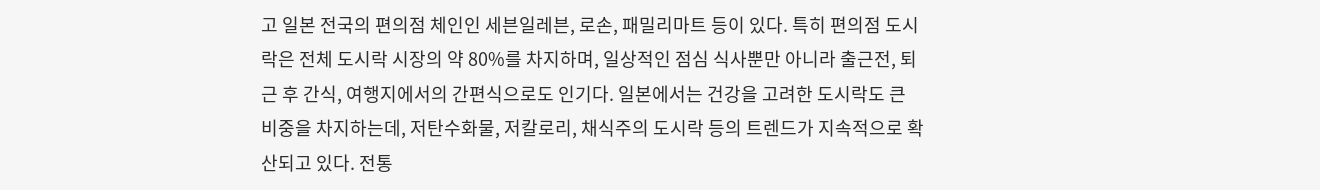고 일본 전국의 편의점 체인인 세븐일레븐, 로손, 패밀리마트 등이 있다. 특히 편의점 도시락은 전체 도시락 시장의 약 80%를 차지하며, 일상적인 점심 식사뿐만 아니라 출근전, 퇴근 후 간식, 여행지에서의 간편식으로도 인기다. 일본에서는 건강을 고려한 도시락도 큰 비중을 차지하는데, 저탄수화물, 저칼로리, 채식주의 도시락 등의 트렌드가 지속적으로 확산되고 있다. 전통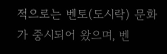적으로는 벤토(도시락) 문화가 중시되어 왔으며, 벤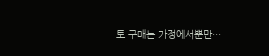토 구매는 가정에서뿐만…